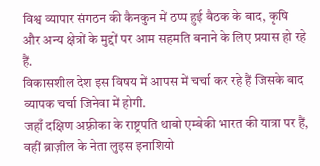विश्व व्यापार संगठन की कैनकुन में ठप्प हुई बैठक के बाद, कृषि और अन्य क्षेत्रों के मुद्दों पर आम सहमति बनाने के लिए प्रयास हो रहे हैं.
विकासशील देश इस विषय में आपस में चर्चा कर रहे हैं जिसके बाद व्यापक चर्चा जिनेवा में होगी.
जहाँ दक्षिण अफ़्रीका के राष्ट्रपति थाबो एम्बेकी भारत की यात्रा पर हैं, वहीं ब्राज़ील के नेता लुइस इनाशियो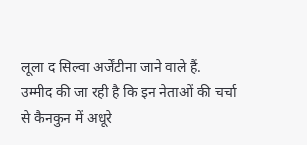लूला द सिल्वा अर्जेंटीना जाने वाले हैं.
उम्मीद की जा रही है कि इन नेताओं की चर्चा से कैनकुन में अधूरे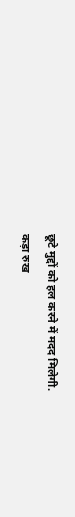छूटे मुद्दों को हल करने में मदद मिलेगी.
कड़ा रुख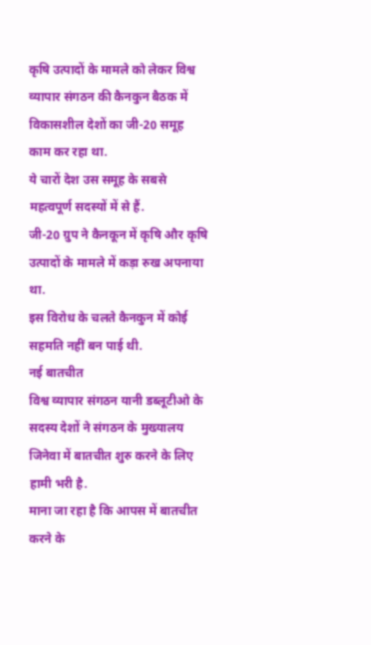कृषि उत्पादों के मामले को लेकर विश्व व्यापार संगठन की कैनकुन बैठक में विकासशील देशों का जी-20 समूह काम कर रहा था.
ये चारों देश उस समूह के सबसे महत्वपूर्ण सदस्यों में से हैं.
जी-20 ग्रुप ने कैनकून में कृषि और कृषि उत्पादों के मामले में कड़ा रुख अपनाया था.
इस विरोध के चलते कैनकुन में कोई सहमति नहीं बन पाई थी.
नई बातचीत
विश्व व्यापार संगठन यानी डब्लूटीओ के सदस्य देशों ने संगठन के मुख्यालय जिनेवा में बातचीत शुरु करने के लिए हामी भरी है.
माना जा रहा है कि आपस में बातचीत करने के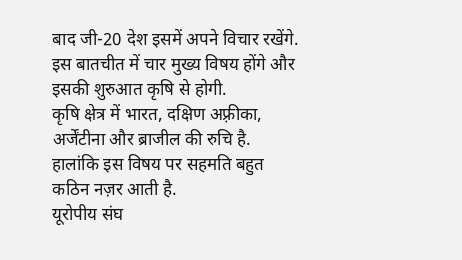बाद जी-20 देश इसमें अपने विचार रखेंगे.
इस बातचीत में चार मुख्य विषय होंगे और इसकी शुरुआत कृषि से होगी.
कृषि क्षेत्र में भारत, दक्षिण अफ़्रीका, अर्जेंटीना और ब्राजील की रुचि है.
हालांकि इस विषय पर सहमति बहुत कठिन नज़र आती है.
यूरोपीय संघ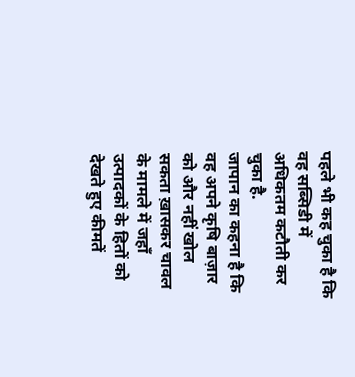पहले भी कह चुका है कि वह सब्सिडी में अधिकतम कटौती कर चुका है.
जापान का कहना है कि वह अपने कृषि बाज़ार को और नहीं खोल सकता ख़ासकर चावल के मामले में जहाँ उत्पादकों के हितों को देखते हुए कीमतें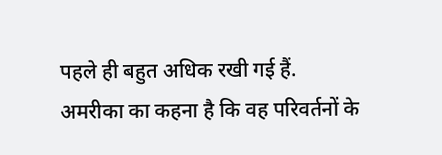पहले ही बहुत अधिक रखी गई हैं.
अमरीका का कहना है कि वह परिवर्तनों के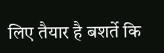लिए तैयार है बशर्ते कि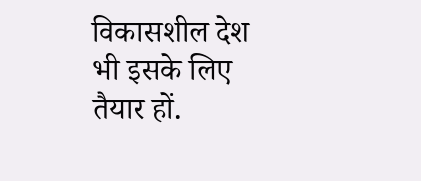विकासशील देश भी इसके लिए तैयार हों.